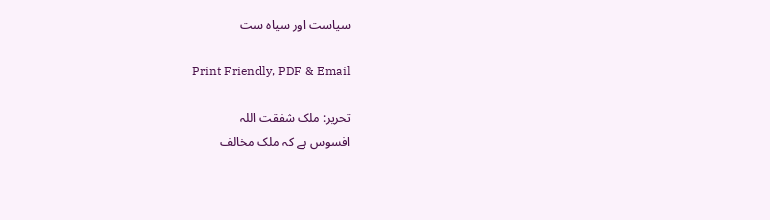سیاست اور سیاہ ست

Print Friendly, PDF & Email

تحریر: ملک شفقت اللہ
افسوس ہے کہ ملک مخالف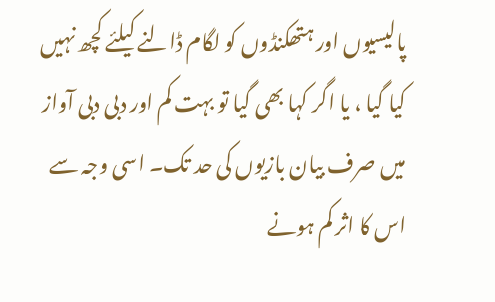پالیسیوں اور ہتھکنڈوں کو لگام ڈالنے کیلئے کچھ نہیں کیا گیا ، یا اگر کہا بھی گیا تو بہت کم اور دبی دبی آواز میں صرف بیان بازیوں کی حد تک۔ اسی وجہ سے اس کا اثر کم ہونے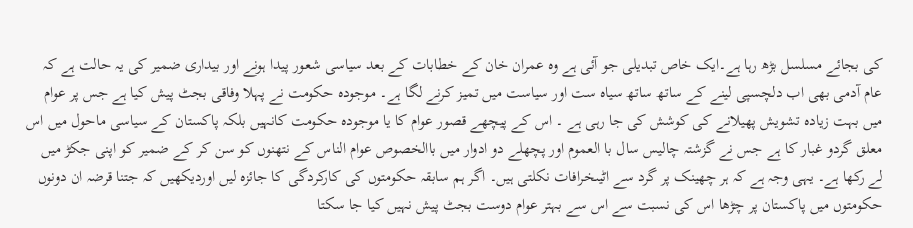کی بجائے مسلسل بڑھ رہا ہے۔ایک خاص تبدیلی جو آئی ہے وہ عمران خان کے خطابات کے بعد سیاسی شعور پیدا ہونے اور بیداری ضمیر کی یہ حالت ہے کہ عام آدمی بھی اب دلچسپی لینے کے ساتھ ساتھ سیاہ ست اور سیاست میں تمیز کرنے لگا ہے۔ موجودہ حکومت نے پہلا وفاقی بجٹ پیش کیا ہے جس پر عوام میں بہت زیادہ تشویش پھیلانے کی کوشش کی جا رہی ہے ۔ اس کے پیچھے قصور عوام کا یا موجودہ حکومت کانہیں بلکہ پاکستان کے سیاسی ماحول میں اس معلق گردو غبار کا ہے جس نے گزشتہ چالیس سال با العموم اور پچھلے دو ادوار میں باالخصوص عوام الناس کے نتھنوں کو سن کر کے ضمیر کو اپنی جکڑ میں لے رکھا ہے۔ یہی وجہ ہے کہ ہر چھینک پر گرد سے اٹیںخرافات نکلتی ہیں۔ اگر ہم سابقہ حکومتوں کی کارکردگی کا جائزہ لیں اوردیکھیں کہ جتنا قرضہ ان دونوں حکومتوں میں پاکستان پر چڑھا اس کی نسبت سے اس سے بہتر عوام دوست بجٹ پیش نہیں کیا جا سکتا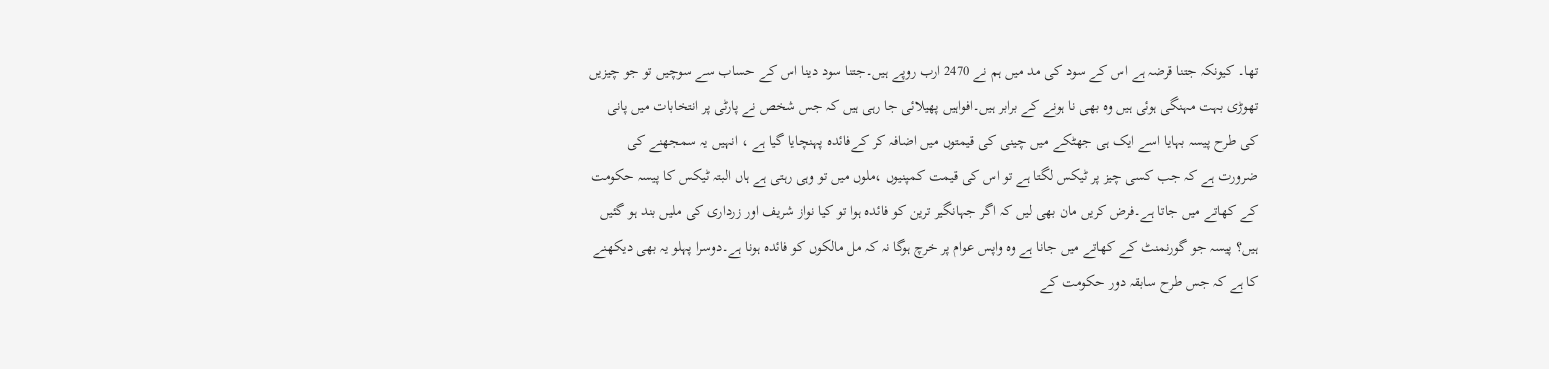تھا۔ کیونکہ جتنا قرضہ ہے اس کے سود کی مد میں ہم نے 2470 ارب روپے ہیں۔جتنا سود دینا اس کے حساب سے سوچیں تو جو چیزیں تھوڑی بہت مہنگی ہوئی ہیں وہ بھی نا ہونے کے برابر ہیں۔افواہیں پھیلائی جا رہی ہیں کہ جس شخص نے پارٹی پر انتخابات میں پانی کی طرح پیسہ بہایا اسے ایک ہی جھٹکے میں چینی کی قیمتوں میں اضافہ کر کےفائدہ پہنچایا گیا ہے ، انہیں یہ سمجھنے کی ضرورت ہے کہ جب کسی چیز پر ٹیکس لگتا ہے تو اس کی قیمت کمپنیوں ،ملوں میں تو وہی رہتی ہے ہاں البتہ ٹیکس کا پیسہ حکومت کے کھاتے میں جاتا ہے۔فرض کریں مان بھی لیں کہ اگر جہانگیر ترین کو فائدہ ہوا تو کیا نواز شریف اور زرداری کی ملیں بند ہو گئیں ہیں؟ پیسہ جو گورنمنٹ کے کھاتے میں جانا ہے وہ واپس عوام پر خرچ ہوگا نہ کہ مل مالکوں کو فائدہ ہونا ہے۔دوسرا پہلو یہ بھی دیکھنے کا ہے کہ جس طرح سابقہ دور حکومت کے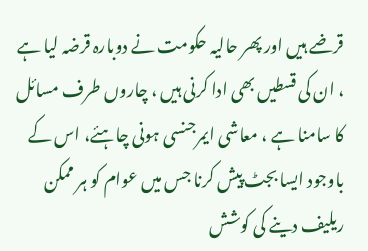قرضے ہیں اور پھر حالیہ حکومت نے دوبارہ قرضہ لیا ہے ، ان کی قسطیں بھی ادا کرنی ہیں ، چاروں طرف مسائل کا سامنا ہے ، معاشی ایمرجنسی ہونی چاہئے، اس کے باوجود ایسا بجٹ پیش کرنا جس میں عوام کو ہر ممکن ریلیف دینے کی کوشش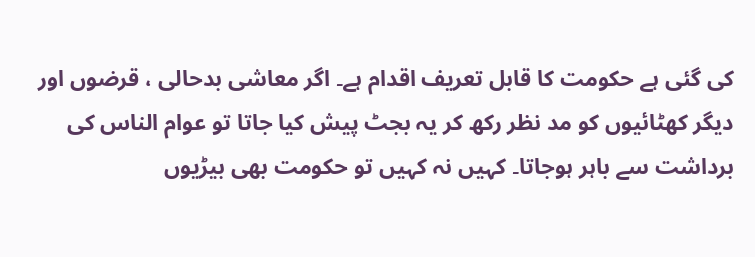کی گئی ہے حکومت کا قابل تعریف اقدام ہے۔ اگر معاشی بدحالی ، قرضوں اور دیگر کھٹائیوں کو مد نظر رکھ کر یہ بجٹ پیش کیا جاتا تو عوام الناس کی برداشت سے باہر ہوجاتا۔ کہیں نہ کہیں تو حکومت بھی بیڑیوں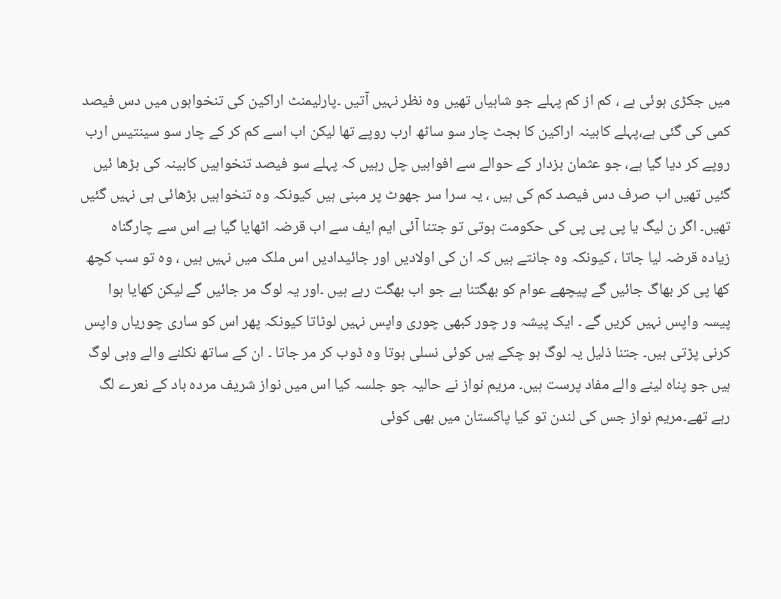میں جکڑی ہوئی ہے ، کم از کم پہلے جو شاہیاں تھیں وہ نظر نہیں آتیں ۔پارلیمنٹ اراکین کی تنخواہوں میں دس فیصد کمی کی گئی ہے،پہلے کابینہ اراکین کا بجٹ چار سو ساٹھ ارب روپے تھا لیکن اب اسے کم کر کے چار سو سینتیس ارب روپے کر دیا گیا ہے، جو عثمان بزدار کے حوالے سے افواہیں چل رہیں کہ پہلے سو فیصد تنخواہیں کابینہ کی بڑھا ئیں گئیں تھیں اب صرف دس فیصد کم کی ہیں ، یہ سرا سر جھوٹ پر مبنی ہیں کیونکہ وہ تنخواہیں بڑھائی ہی نہیں گئیں تھیں۔ اگر ن لیگ یا پی پی پی کی حکومت ہوتی تو جتنا آئی ایم ایف سے اب قرضہ اٹھایا گیا ہے اس سے چارگناہ زیادہ قرضہ لیا جاتا ، کیونکہ وہ جانتے ہیں کہ ان کی اولادیں اور جائیدادیں اس ملک میں نہیں ہیں ، وہ تو سب کچھ کھا پی کر بھاگ جائیں گے پیچھے عوام کو بھگتنا ہے جو اب بھگت رہے ہیں ۔اور یہ لوگ مر جائیں گے لیکن کھایا ہوا پیسہ واپس نہیں کریں گے ۔ ایک پیشہ ور چور کبھی چوری واپس نہیں لوٹاتا کیونکہ پھر اس کو ساری چوریاں واپس کرنی پڑتی ہیں۔ جتنا ذلیل یہ لوگ ہو چکے ہیں کوئی نسلی ہوتا وہ ڈوب کر مر جاتا ۔ ان کے ساتھ نکلنے والے وہی لوگ ہیں جو پناہ لینے والے مفاد پرست ہیں۔ مریم نواز نے حالیہ جو جلسہ کیا اس میں نواز شریف مردہ باد کے نعرے لگ رہے تھے۔مریم نواز جس کی لندن تو کیا پاکستان میں بھی کوئی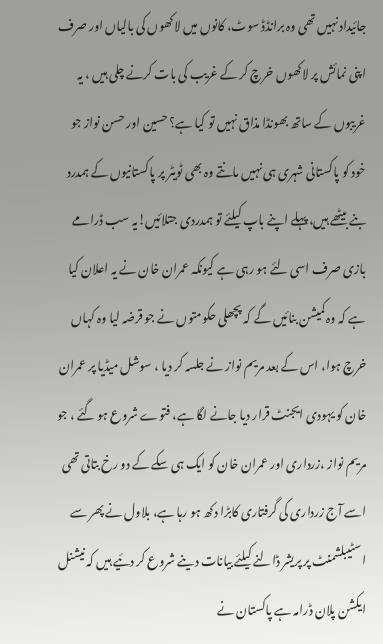جائیداد نہیں تھی وہ برانڈڈ سوٹ، کانوں میں لاکھوں کی بالیاں اور صرف اپنی نمائش پر لاکھوں خرچ کر کے غریب کی بات کرنے چلی ہیں ، یہ غریبوں کے ساتھ بھونڈا مذاق نہیں تو کیا ہے؟ حسین اور حسن نواز جو خود کو پاکستانی شہری ہی نہیں مانتے وہ بھی ٹویٹر پر پاکستانیوں کے ہمدرد بنے بیٹھے ہیں، پہلے اپنے باپ کیلئے تو ہمدردی جتلائیں!یہ سب ڈرامے بازی صرف اسی لئے ہو رہی ہے کیونکہ عمران خان نے یہ اعلان کیا ہے کہ وہ کمیشن بنائیں گے کہ پچھلی حکومتوں نے جو قرضہ لیا وہ کہاں خرچ ہوا، اس کے بعد مریم نواز نے جلسہ کر دیا ، سوشل میڈیا پر عمران خان کو یہودی ایجنٹ قرار دیا جانے لگا ہے، فتوے شروع ہو گئے ، جو مریم نواز ،زرداری اور عمران خان کو ایک ہی سکے کے دو رخ بتاتی تھی اسے آج زرداری کی گرفتاری کابڑا دکھ ہو رہا ہے، بلاول نے پھر سے اسٹیبلشمنٹ پر پریشر ڈالنے کیلئے بیانات دینے شروع کر دئیے ہیں کہ نیشنل ایکشن پلان ڈرامہ ہے پاکستان نے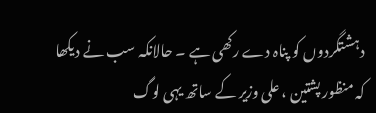دہشتگردوں کو پناہ دے رکھی ہے ۔ حالانکہ سب نے دیکھا کہ منظور پشتین ، علی وزیر کے ساتھ یہی لوگ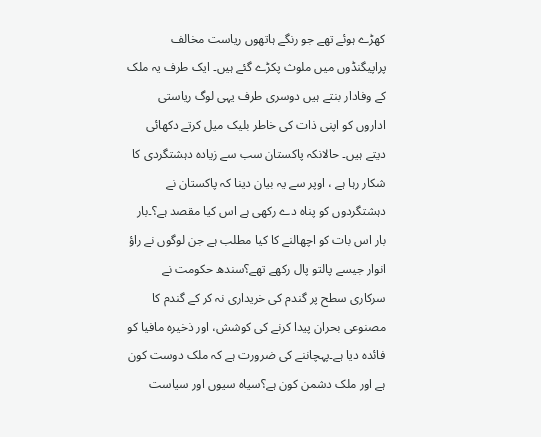کھڑے ہوئے تھے جو رنگے ہاتھوں ریاست مخالف پراپیگنڈوں میں ملوث پکڑے گئے ہیں۔ ایک طرف یہ ملک کے وفادار بنتے ہیں دوسری طرف یہی لوگ ریاستی اداروں کو اپنی ذات کی خاطر بلیک میل کرتے دکھائی دیتے ہیں۔ حالانکہ پاکستان سب سے زیادہ دہشتگردی کا شکار رہا ہے ، اوپر سے یہ بیان دینا کہ پاکستان نے دہشتگردوں کو پناہ دے رکھی ہے اس کیا مقصد ہے؟۔بار بار اس بات کو اچھالنے کا کیا مطلب ہے جن لوگوں نے راؤ انوار جیسے پالتو پال رکھے تھے؟سندھ حکومت نے سرکاری سطح پر گندم کی خریداری نہ کر کے گندم کا مصنوعی بحران پیدا کرنے کی کوشش، اور ذخیرہ مافیا کو فائدہ دیا ہے۔پہچاننے کی ضرورت ہے کہ ملک دوست کون ہے اور ملک دشمن کون ہے؟سیاہ سیوں اور سیاست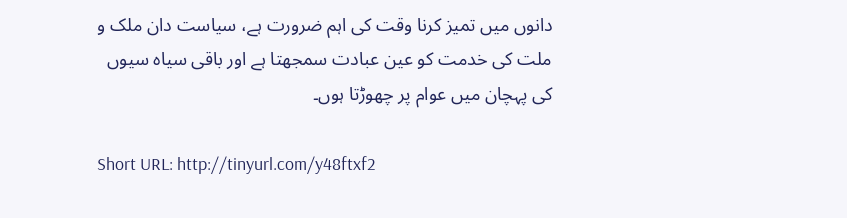دانوں میں تمیز کرنا وقت کی اہم ضرورت ہے، سیاست دان ملک و ملت کی خدمت کو عین عبادت سمجھتا ہے اور باقی سیاہ سیوں کی پہچان میں عوام پر چھوڑتا ہوں۔

Short URL: http://tinyurl.com/y48ftxf2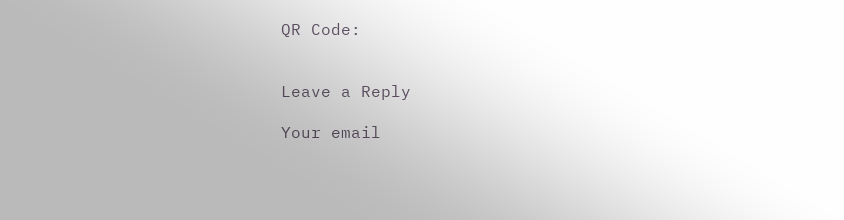QR Code:


Leave a Reply

Your email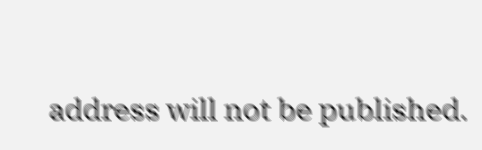address will not be published.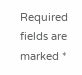Required fields are marked *